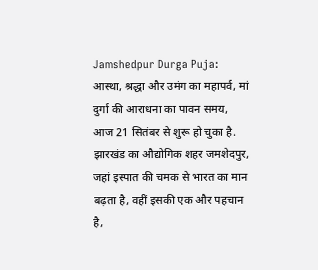Jamshedpur Durga Puja: आस्था, श्रद्धा और उमंग का महापर्व, मां दुर्गा की आराधना का पावन समय, आज 21 सितंबर से शुरू हो चुका है. झारखंड का औद्योगिक शहर जमशेदपुर, जहां इस्पात की चमक से भारत का मान बढ़ता है, वहीं इसकी एक और पहचान है,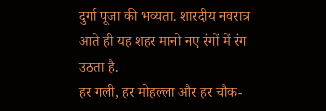दुर्गा पूजा की भव्यता. शारदीय नवरात्र आते ही यह शहर मानो नए रंगों में रंग उठता है.
हर गली, हर मोहल्ला और हर चौक-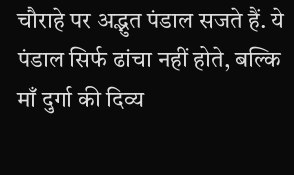चौराहे पर अद्भुत पंडाल सजते हैं. ये पंडाल सिर्फ ढांचा नहीं होते, बल्कि माँ दुर्गा की दिव्य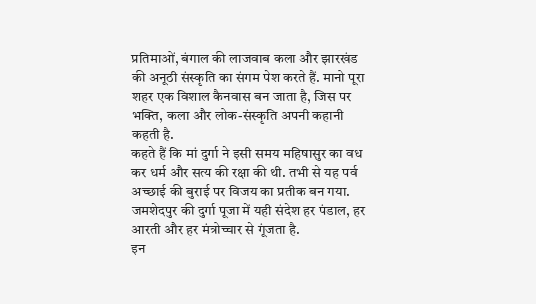प्रतिमाओं, बंगाल की लाजवाब कला और झारखंड की अनूठी संस्कृति का संगम पेश करते हैं. मानो पूरा शहर एक विशाल कैनवास बन जाता है, जिस पर भक्ति, कला और लोक-संस्कृति अपनी कहानी कहती है.
कहते हैं कि मां दुर्गा ने इसी समय महिषासुर का वध कर धर्म और सत्य की रक्षा की थी. तभी से यह पर्व अच्छाई की बुराई पर विजय का प्रतीक बन गया. जमशेदपुर की दुर्गा पूजा में यही संदेश हर पंडाल, हर आरती और हर मंत्रोच्चार से गूंजता है.
इन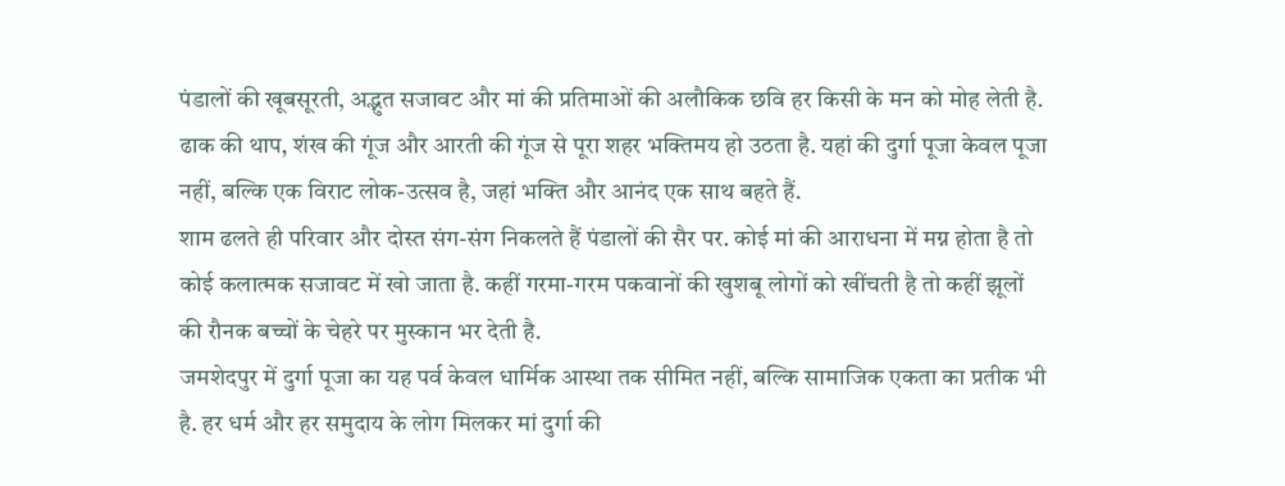पंडालों की खूबसूरती, अद्भुत सजावट और मां की प्रतिमाओं की अलौकिक छवि हर किसी के मन को मोह लेती है. ढाक की थाप, शंख की गूंज और आरती की गूंज से पूरा शहर भक्तिमय हो उठता है. यहां की दुर्गा पूजा केवल पूजा नहीं, बल्कि एक विराट लोक-उत्सव है, जहां भक्ति और आनंद एक साथ बहते हैं.
शाम ढलते ही परिवार और दोस्त संग-संग निकलते हैं पंडालों की सैर पर. कोई मां की आराधना में मग्न होता है तो कोई कलात्मक सजावट में खो जाता है. कहीं गरमा-गरम पकवानों की खुशबू लोगों को खींचती है तो कहीं झूलों की रौनक बच्चों के चेहरे पर मुस्कान भर देती है.
जमशेदपुर में दुर्गा पूजा का यह पर्व केवल धार्मिक आस्था तक सीमित नहीं, बल्कि सामाजिक एकता का प्रतीक भी है. हर धर्म और हर समुदाय के लोग मिलकर मां दुर्गा की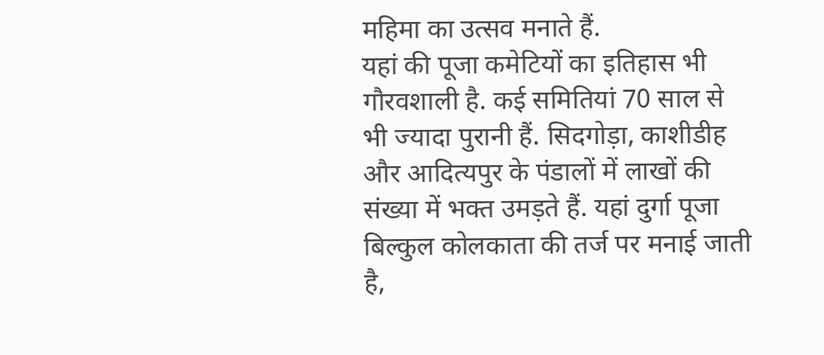महिमा का उत्सव मनाते हैं.
यहां की पूजा कमेटियों का इतिहास भी गौरवशाली है. कई समितियां 70 साल से भी ज्यादा पुरानी हैं. सिदगोड़ा, काशीडीह और आदित्यपुर के पंडालों में लाखों की संख्या में भक्त उमड़ते हैं. यहां दुर्गा पूजा बिल्कुल कोलकाता की तर्ज पर मनाई जाती है,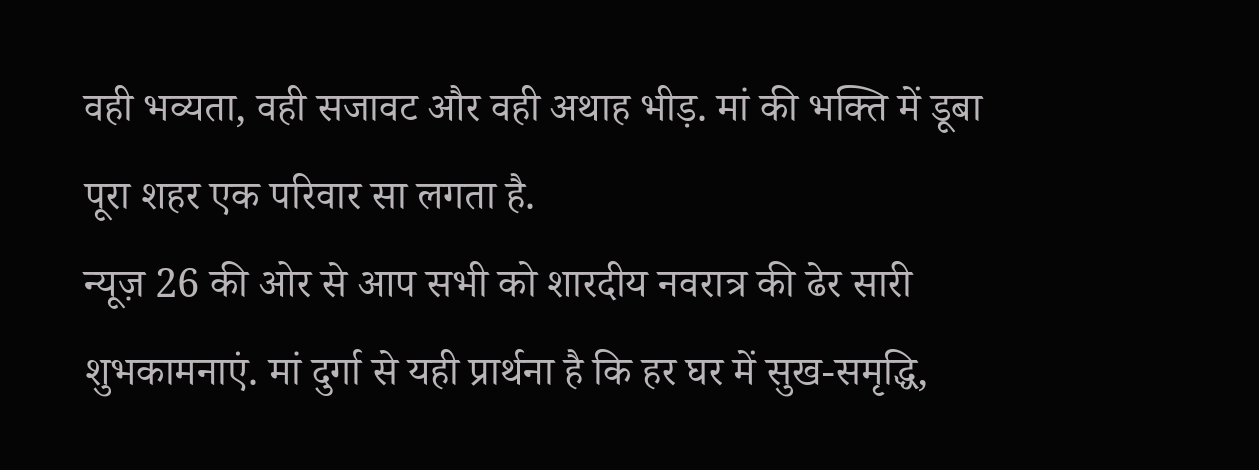वही भव्यता, वही सजावट और वही अथाह भीड़. मां की भक्ति में डूबा पूरा शहर एक परिवार सा लगता है.
न्यूज़ 26 की ओर से आप सभी को शारदीय नवरात्र की ढेर सारी शुभकामनाएं. मां दुर्गा से यही प्रार्थना है कि हर घर में सुख-समृद्धि,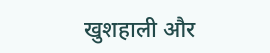खुशहाली और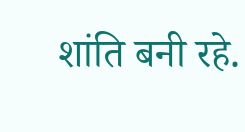शांति बनी रहे.